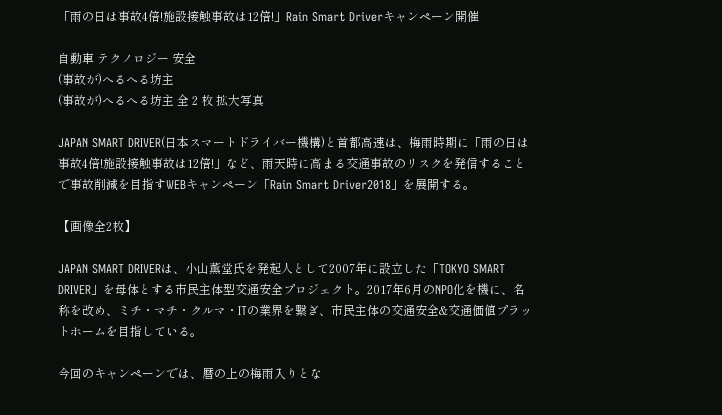「雨の日は事故4倍!施設接触事故は12倍!」Rain Smart Driverキャンペーン開催

自動車 テクノロジー 安全
(事故が)へるへる坊主
(事故が)へるへる坊主 全 2 枚 拡大写真

JAPAN SMART DRIVER(日本スマートドライバー機構)と首都高速は、梅雨時期に「雨の日は事故4倍!施設接触事故は12倍!」など、雨天時に高まる交通事故のリスクを発信することで事故削減を目指すWEBキャンペーン「Rain Smart Driver2018」を展開する。

【画像全2枚】

JAPAN SMART DRIVERは、小山薫堂氏を発起人として2007年に設立した「TOKYO SMART DRIVER」を母体とする市民主体型交通安全プロジェクト。2017年6月のNPO化を機に、名称を改め、ミチ・マチ・クルマ・ITの業界を繋ぎ、市民主体の交通安全&交通価値プラットホームを目指している。

今回のキャンペーンでは、暦の上の梅雨入りとな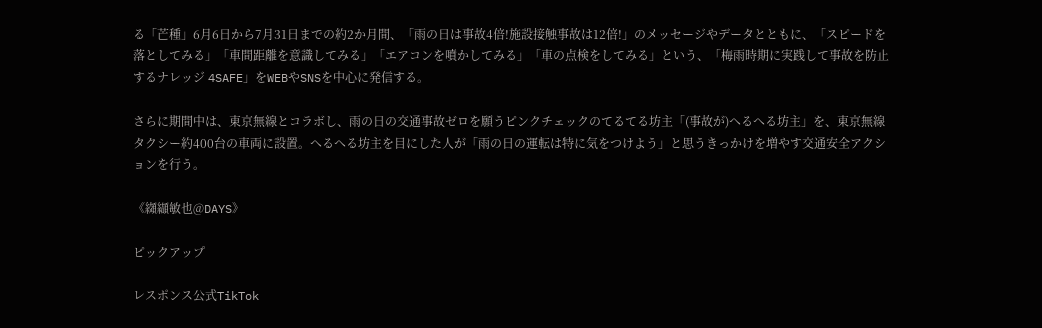る「芒種」6月6日から7月31日までの約2か月間、「雨の日は事故4倍!施設接触事故は12倍!」のメッセージやデータとともに、「スピードを落としてみる」「車間距離を意識してみる」「エアコンを噴かしてみる」「車の点検をしてみる」という、「梅雨時期に実践して事故を防止するナレッジ 4SAFE」をWEBやSNSを中心に発信する。

さらに期間中は、東京無線とコラボし、雨の日の交通事故ゼロを願うピンクチェックのてるてる坊主「(事故が)へるへる坊主」を、東京無線タクシー約400台の車両に設置。へるへる坊主を目にした人が「雨の日の運転は特に気をつけよう」と思うきっかけを増やす交通安全アクションを行う。

《纐纈敏也@DAYS》

ピックアップ

レスポンス公式TikTok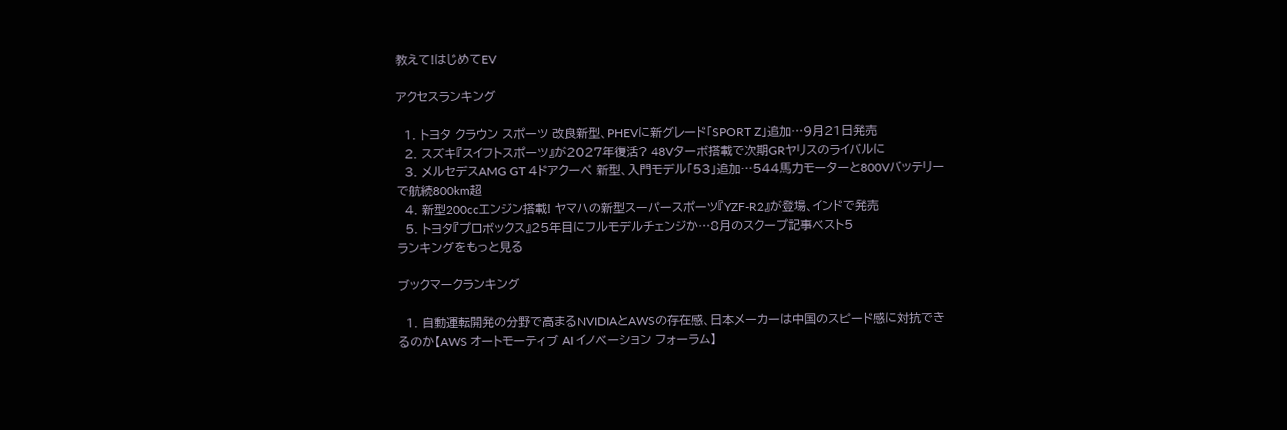教えて!はじめてEV

アクセスランキング

  1. トヨタ クラウン スポーツ 改良新型、PHEVに新グレード「SPORT Z」追加…9月21日発売
  2. スズキ『スイフトスポーツ』が2027年復活? 48Vターボ搭載で次期GRヤリスのライバルに
  3. メルセデスAMG GT 4ドアクーペ 新型、入門モデル「53」追加…544馬力モーターと800Vバッテリーで航続800km超
  4. 新型200ccエンジン搭載! ヤマハの新型スーパースポーツ『YZF-R2』が登場、インドで発売
  5. トヨタ『プロボックス』25年目にフルモデルチェンジか…8月のスクープ記事ベスト5
ランキングをもっと見る

ブックマークランキング

  1. 自動運転開発の分野で高まるNVIDIAとAWSの存在感、日本メーカーは中国のスピード感に対抗できるのか【AWS オートモーティブ AI イノベーション フォーラム】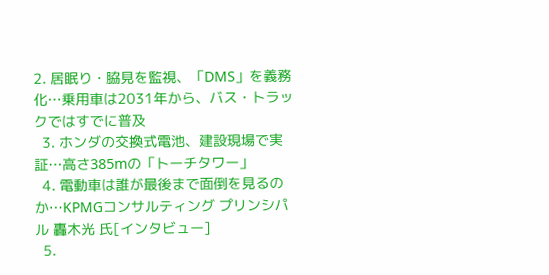2. 居眠り・脇見を監視、「DMS」を義務化…乗用車は2031年から、バス・トラックではすでに普及
  3. ホンダの交換式電池、建設現場で実証…高さ385mの「トーチタワー」
  4. 電動車は誰が最後まで面倒を見るのか…KPMGコンサルティング プリンシパル 轟木光 氏[インタビュー]
  5.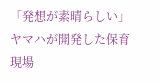「発想が素晴らしい」ヤマハが開発した保育現場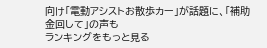向け「電動アシストお散歩カー」が話題に、「補助金回して」の声も
ランキングをもっと見る